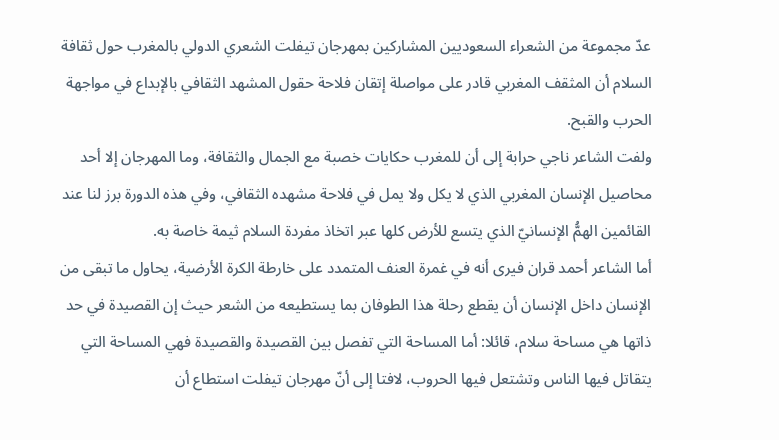عدّ مجموعة من الشعراء السعوديين المشاركين بمهرجان تيفلت الشعري الدولي بالمغرب حول ثقافة السلام أن المثقف المغربي قادر على مواصلة إتقان فلاحة حقول المشهد الثقافي بالإبداع في مواجهة الحرب والقبح.
ولفت الشاعر ناجي حرابة إلى أن للمغرب حكايات خصبة مع الجمال والثقافة، وما المهرجان إلا أحد محاصيل الإنسان المغربي الذي لا يكل ولا يمل في فلاحة مشهده الثقافي، وفي هذه الدورة برز لنا عند القائمين الهمُّ الإنسانيّ الذي يتسع للأرض كلها عبر اتخاذ مفردة السلام ثيمة خاصة به.
أما الشاعر أحمد قران فيرى أنه في غمرة العنف المتمدد على خارطة الكرة الأرضية، يحاول ما تبقى من الإنسان داخل الإنسان أن يقطع رحلة هذا الطوفان بما يستطيعه من الشعر حيث إن القصيدة في حد ذاتها هي مساحة سلام، قائلا: أما المساحة التي تفصل بين القصيدة والقصيدة فهي المساحة التي يتقاتل فيها الناس وتشتعل فيها الحروب، لافتا إلى أنّ مهرجان تيفلت استطاع أن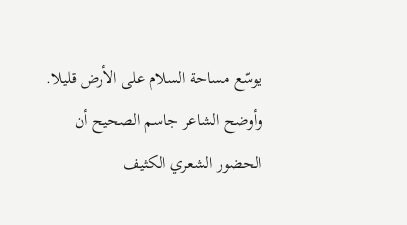يوسّع مساحة السلام على الأرض قليلا.
وأوضح الشاعر جاسم الصحيح أن الحضور الشعري الكثيف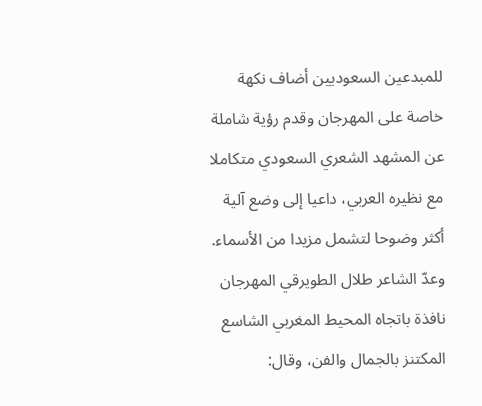للمبدعين السعوديين أضاف نكهة خاصة على المهرجان وقدم رؤية شاملة عن المشهد الشعري السعودي متكاملا مع نظيره العربي، داعيا إلى وضع آلية أكثر وضوحا لتشمل مزيدا من الأسماء.
وعدّ الشاعر طلال الطويرقي المهرجان نافذة باتجاه المحيط المغربي الشاسع المكتنز بالجمال والفن، وقال: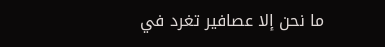ما نحن إلا عصافير تغرد في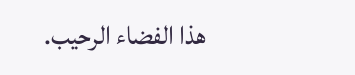هذا الفضاء الرحيب.